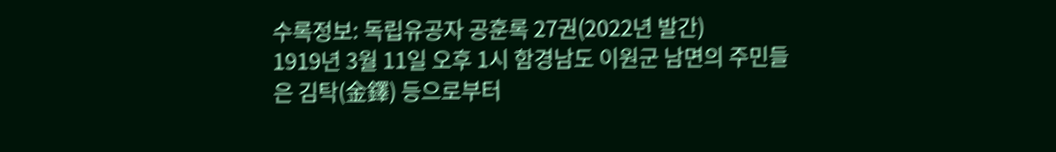수록정보: 독립유공자 공훈록 27권(2022년 발간)
1919년 3월 11일 오후 1시 함경남도 이원군 남면의 주민들은 김탁(金鐸) 등으로부터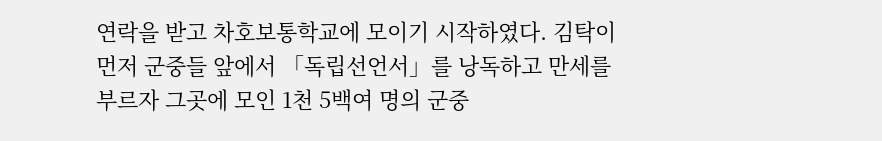연락을 받고 차호보통학교에 모이기 시작하였다. 김탁이 먼저 군중들 앞에서 「독립선언서」를 낭독하고 만세를 부르자 그곳에 모인 1천 5백여 명의 군중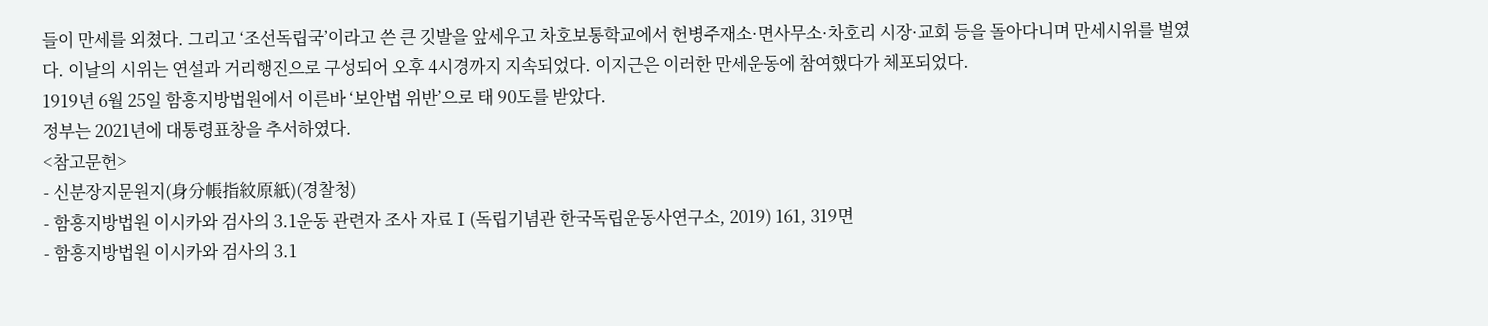들이 만세를 외쳤다. 그리고 ‘조선독립국’이라고 쓴 큰 깃발을 앞세우고 차호보통학교에서 헌병주재소·면사무소·차호리 시장·교회 등을 돌아다니며 만세시위를 벌였다. 이날의 시위는 연설과 거리행진으로 구성되어 오후 4시경까지 지속되었다. 이지근은 이러한 만세운동에 참여했다가 체포되었다.
1919년 6월 25일 함흥지방법원에서 이른바 ‘보안법 위반’으로 태 90도를 받았다.
정부는 2021년에 대통령표창을 추서하였다.
<참고문헌>
- 신분장지문원지(身分帳指紋原紙)(경찰청)
- 함흥지방법원 이시카와 검사의 3.1운동 관련자 조사 자료Ⅰ(독립기념관 한국독립운동사연구소, 2019) 161, 319면
- 함흥지방법원 이시카와 검사의 3.1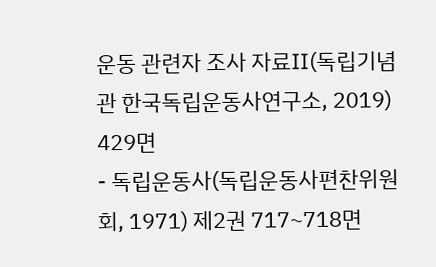운동 관련자 조사 자료Ⅱ(독립기념관 한국독립운동사연구소, 2019) 429면
- 독립운동사(독립운동사편찬위원회, 1971) 제2권 717~718면